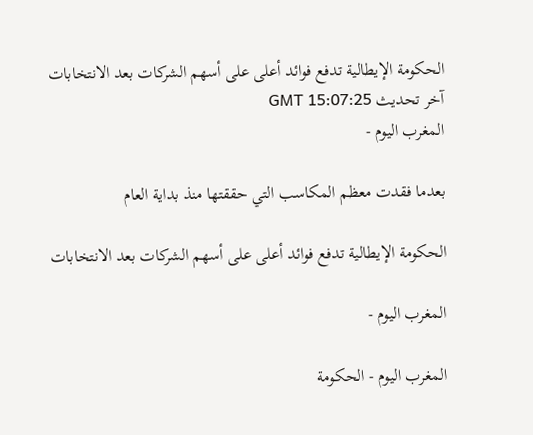الحكومة الإيطالية تدفع فوائد أعلى على أسهم الشركات بعد الانتخابات
آخر تحديث GMT 15:07:25
المغرب اليوم -

بعدما فقدت معظم المكاسب التي حققتها منذ بداية العام

الحكومة الإيطالية تدفع فوائد أعلى على أسهم الشركات بعد الانتخابات

المغرب اليوم -

المغرب اليوم - الحكومة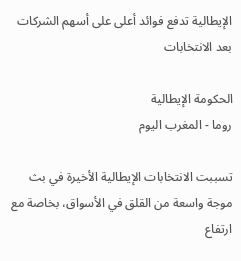الإيطالية تدفع فوائد أعلى على أسهم الشركات بعد الانتخابات

الحكومة الإيطالية
روما - المغرب اليوم

تسببت الانتخابات الإيطالية الأخيرة في بث موجة واسعة من القلق في الأسواق، بخاصة مع ارتفاع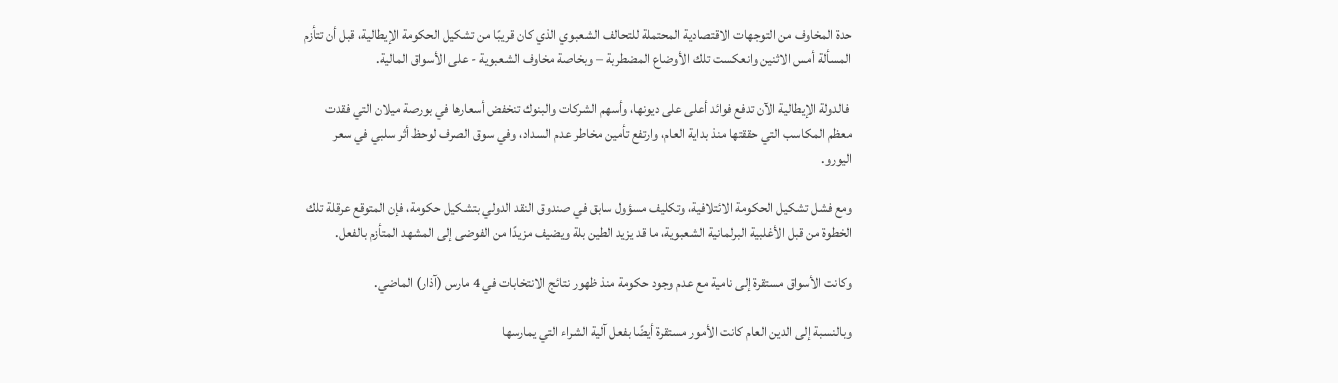حدة المخاوف من التوجهات الاقتصادية المحتملة للتحالف الشعبوي الذي كان قريبًا من تشكيل الحكومة الإيطالية، قبل أن تتأزم المسألة أمس الاثنين وانعكست تلك الأوضاع المضطربة – وبخاصة مخاوف الشعبوية - على الأسواق المالية.

 فالدولة الإيطالية الآن تدفع فوائد أعلى على ديونها، وأسهم الشركات والبنوك تنخفض أسعارها في بورصة ميلان التي فقدت معظم المكاسب التي حققتها منذ بداية العام، وارتفع تأمين مخاطر عدم السداد، وفي سوق الصرف لوحظ أثر سلبي في سعر اليورو.

ومع فشل تشكيل الحكومة الائتلافية، وتكليف مسؤول سابق في صندوق النقد الدولي بتشكيل حكومة، فإن المتوقع عرقلة تلك الخطوة من قبل الأغلبية البرلمانية الشعبوية، ما قد يزيد الطين بلة ويضيف مزيدًا من الفوضى إلى المشهد المتأزم بالفعل.

وكانت الأسواق مستقرة إلى نامية مع عدم وجود حكومة منذ ظهور نتائج الانتخابات في 4 مارس (آذار) الماضي.

وبالنسبة إلى الدين العام كانت الأمور مستقرة أيضًا بفعل آلية الشراء التي يمارسها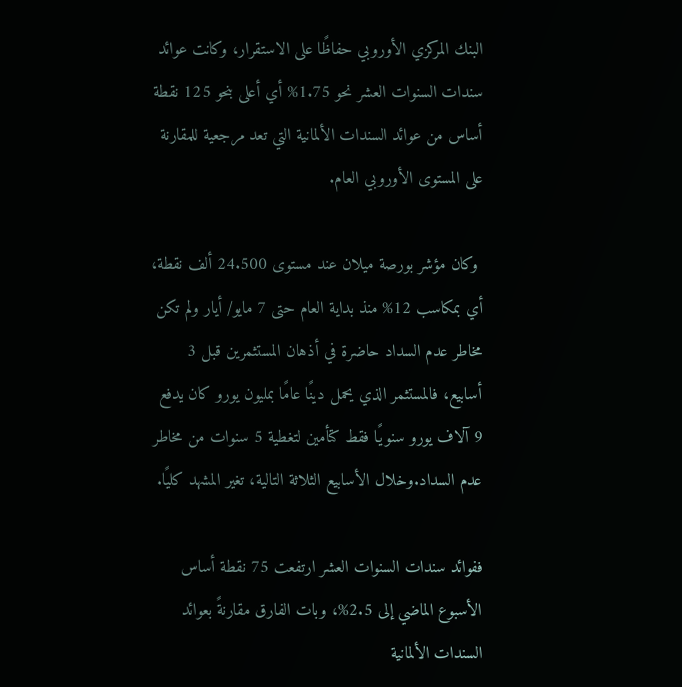البنك المركزي الأوروبي حفاظًا على الاستقرار، وكانت عوائد سندات السنوات العشر نحو 1.75% أي أعلى بنحو 125 نقطة أساس من عوائد السندات الألمانية التي تعد مرجعية للمقارنة على المستوى الأوروبي العام.

 وكان مؤشر بورصة ميلان عند مستوى 24.500 ألف نقطة، أي بمكاسب 12% منذ بداية العام حتى 7 مايو/ أيار ولم تكن مخاطر عدم السداد حاضرة في أذهان المستثمرين قبل 3 أسابيع، فالمستثمر الذي يحمل دينًا عامًا بمليون يورو كان يدفع 9 آلاف يورو سنويًا فقط كتأمين لتغطية 5 سنوات من مخاطر عدم السداد.وخلال الأسابيع الثلاثة التالية، تغير المشهد كليًا.

ففوائد سندات السنوات العشر ارتفعت 75 نقطة أساس الأسبوع الماضي إلى 2.5%، وبات الفارق مقارنةً بعوائد السندات الألمانية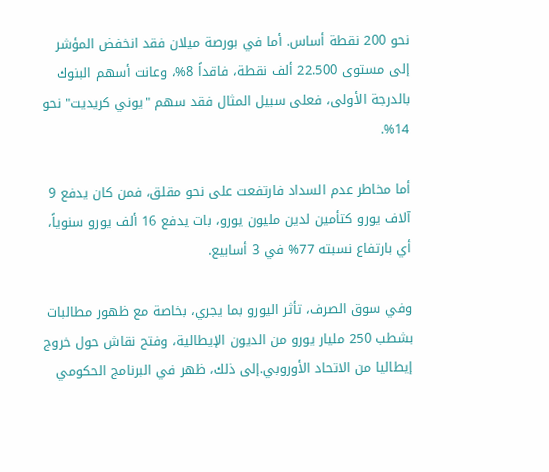نحو 200 نقطة أساس. أما في بورصة ميلان فقد انخفض المؤشر إلى مستوى 22.500 ألف نقطة، فاقداً 8%، وعانت أسهم البنوك بالدرجة الأولى، فعلى سبيل المثال فقد سهم "يوني كريديت" نحو 14%.

أما مخاطر عدم السداد فارتفعت على نحو مقلق، فمن كان يدفع 9 آلاف يورو كتأمين لدين مليون يورو، بات يدفع 16 ألف يورو سنوياً، أي بارتفاع نسبته 77% في 3 أسابيع.

وفي سوق الصرف، تأثر اليورو بما يجري، بخاصة مع ظهور مطالبات بشطب 250 مليار يورو من الديون الإيطالية، وفتح نقاش حول خروج إيطاليا من الاتحاد الأوروبي.إلى ذلك، ظهر في البرنامج الحكومي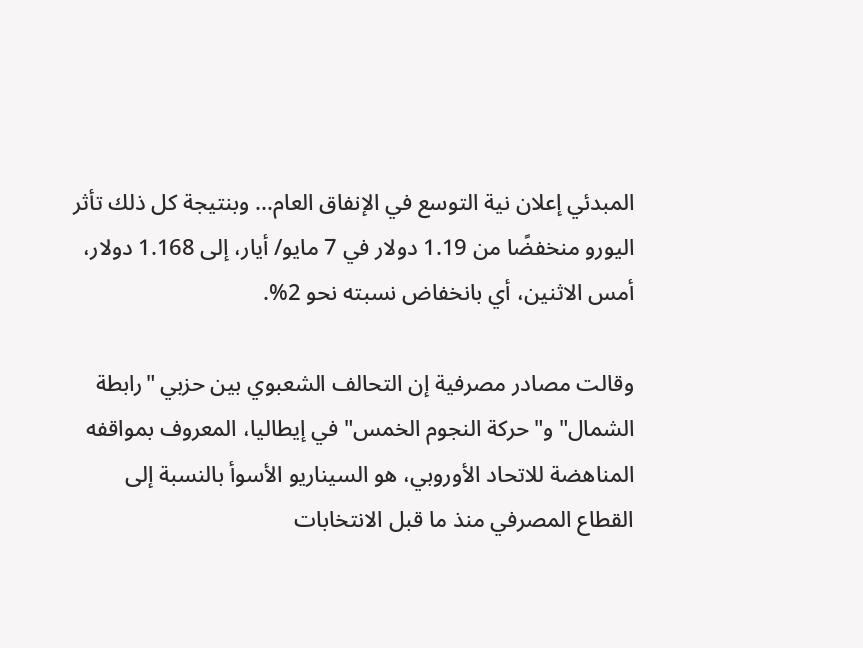المبدئي إعلان نية التوسع في الإنفاق العام... وبنتيجة كل ذلك تأثر اليورو منخفضًا من 1.19 دولار في 7 مايو/ أيار، إلى 1.168 دولار، أمس الاثنين، أي بانخفاض نسبته نحو 2%.

وقالت مصادر مصرفية إن التحالف الشعبوي بين حزبي "رابطة الشمال" و"حركة النجوم الخمس" في إيطاليا، المعروف بمواقفه المناهضة للاتحاد الأوروبي، هو السيناريو الأسوأ بالنسبة إلى القطاع المصرفي منذ ما قبل الانتخابات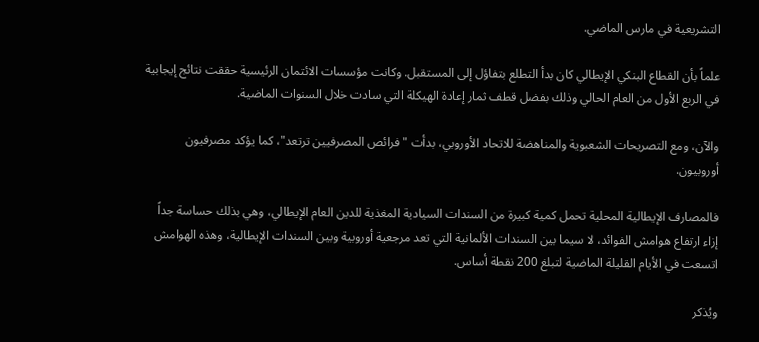التشريعية في مارس الماضي.

علماً بأن القطاع البنكي الإيطالي كان بدأ التطلع بتفاؤل إلى المستقبل. وكانت مؤسسات الائتمان الرئيسية حققت نتائج إيجابية في الربع الأول من العام الحالي وذلك بفضل قطف ثمار إعادة الهيكلة التي سادت خلال السنوات الماضية.

والآن، ومع التصريحات الشعبوية والمناهضة للاتحاد الأوروبي، بدأت "فرائص المصرفيين ترتعد"، كما يؤكد مصرفيون أوروبيون.

فالمصارف الإيطالية المحلية تحمل كمية كبيرة من السندات السيادية المغذية للدين العام الإيطالي، وهي بذلك حساسة جداً إزاء ارتفاع هوامش الفوائد، لا سيما بين السندات الألمانية التي تعد مرجعية أوروبية وبين السندات الإيطالية، وهذه الهوامش اتسعت في الأيام القليلة الماضية لتبلغ 200 نقطة أساس.

ويُذكر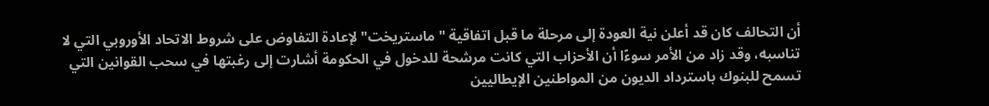أن التحالف كان قد أعلن نية العودة إلى مرحلة ما قبل اتفاقية "ماستريخت" لإعادة التفاوض على شروط الاتحاد الأوروبي التي لا تناسبه، وقد زاد من الأمر سوءًا أن الأحزاب التي كانت مرشحة للدخول في الحكومة أشارت إلى رغبتها في سحب القوانين التي تسمح للبنوك باسترداد الديون من المواطنين الإيطاليين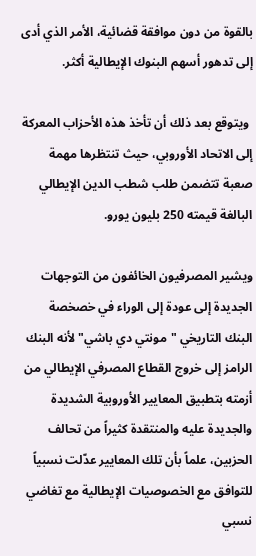بالقوة من دون موافقة قضائية، الأمر الذي أدى إلى تدهور أسهم البنوك الإيطالية أكثر.

 ويتوقع بعد ذلك أن تأخذ هذه الأحزاب المعركة إلى الاتحاد الأوروبي، حيث تنتظرها مهمة صعبة تتضمن طلب شطب الدين الإيطالي البالغة قيمته 250 بليون يورو.

ويشير المصرفيون الخائفون من التوجهات الجديدة إلى عودة إلى الوراء في خصخصة البنك التاريخي "مونتي دي باشي" لأنه البنك الرامز إلى خروج القطاع المصرفي الإيطالي من أزمته بتطبيق المعايير الأوروبية الشديدة والجديدة عليه والمنتقدة كثيراً من تحالف الحزبين، علماً بأن تلك المعايير عدّلت نسبياً للتوافق مع الخصوصيات الإيطالية مع تغاضي نسبي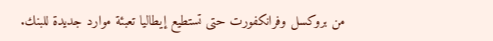من بروكسل وفرانكفورت حتى تستطيع إيطاليا تعبئة موارد جديدة للبنك.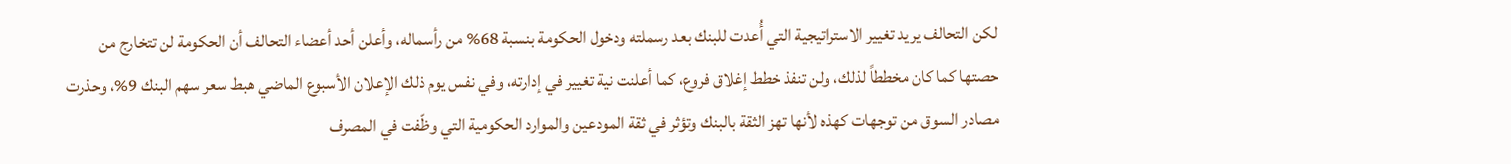لكن التحالف يريد تغيير الاستراتيجية التي أُعدت للبنك بعد رسملته ودخول الحكومة بنسبة 68% من رأسماله، وأعلن أحد أعضاء التحالف أن الحكومة لن تتخارج من حصتها كما كان مخططاً لذلك، ولن تنفذ خطط إغلاق فروع، كما أعلنت نية تغيير في إدارته، وفي نفس يوم ذلك الإعلان الأسبوع الماضي هبط سعر سهم البنك 9%، وحذرت مصادر السوق من توجهات كهذه لأنها تهز الثقة بالبنك وتؤثر في ثقة المودعين والموارد الحكومية التي وظّفت في المصرف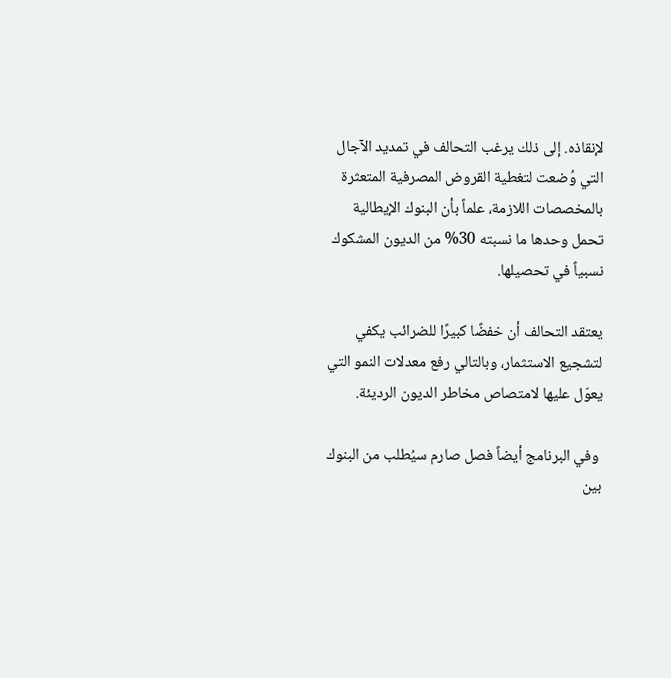لإنقاذه. إلى ذلك يرغب التحالف في تمديد الآجال التي وُضعت لتغطية القروض المصرفية المتعثرة بالمخصصات اللازمة، علماً بأن البنوك الإيطالية تحمل وحدها ما نسبته 30% من الديون المشكوك نسبياً في تحصيلها.

يعتقد التحالف أن خفضًا كبيرًا للضرائب يكفي لتشجيع الاستثمار، وبالتالي رفع معدلات النمو التي يعوّل عليها لامتصاص مخاطر الديون الرديئة.

 وفي البرنامج أيضاً فصل صارم سيُطلب من البنوك بين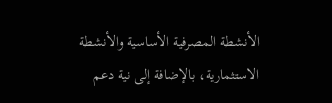الأنشطة المصرفية الأساسية والأنشطة الاستثمارية، بالإضافة إلى نية دعم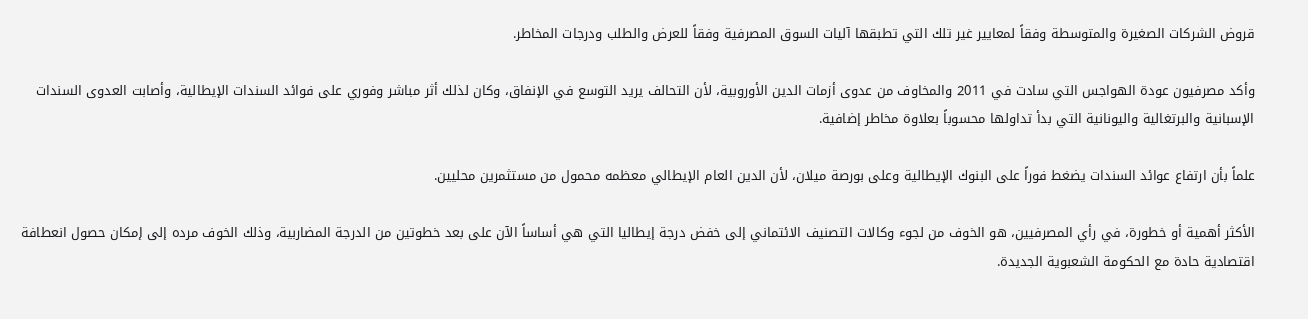قروض الشركات الصغيرة والمتوسطة وفقاً لمعايير غير تلك التي تطبقها آليات السوق المصرفية وفقاً للعرض والطلب ودرجات المخاطر.

وأكد مصرفيون عودة الهواجس التي سادت في 2011 والمخاوف من عدوى أزمات الدين الأوروبية، لأن التحالف يريد التوسع في الإنفاق، وكان لذلك أثر مباشر وفوري على فوائد السندات الإيطالية، وأصابت العدوى السندات الإسبانية والبرتغالية واليونانية التي بدأ تداولها محسوباً بعلاوة مخاطر إضافية.

علماً بأن ارتفاع عوائد السندات يضغط فوراً على البنوك الإيطالية وعلى بورصة ميلان، لأن الدين العام الإيطالي معظمه محمول من مستثمرين محليين.

الأكثر أهمية أو خطورة، في رأي المصرفيين، هو الخوف من لجوء وكالات التصنيف الائتماني إلى خفض درجة إيطاليا التي هي أساساً الآن على بعد خطوتين من الدرجة المضاربية، وذلك الخوف مرده إلى إمكان حصول انعطافة اقتصادية حادة مع الحكومة الشعبوية الجديدة.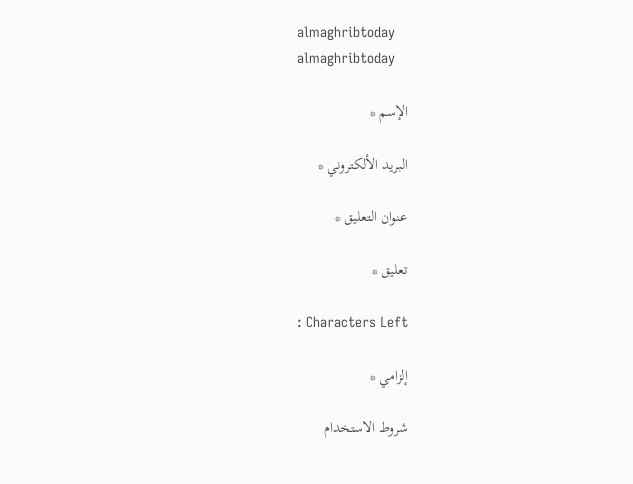almaghribtoday
almaghribtoday

الإسم *

البريد الألكتروني *

عنوان التعليق *

تعليق *

: Characters Left

إلزامي *

شروط الاستخدام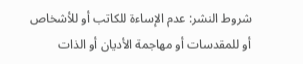شروط النشر: عدم الإساءة للكاتب أو للأشخاص أو للمقدسات أو مهاجمة الأديان أو الذات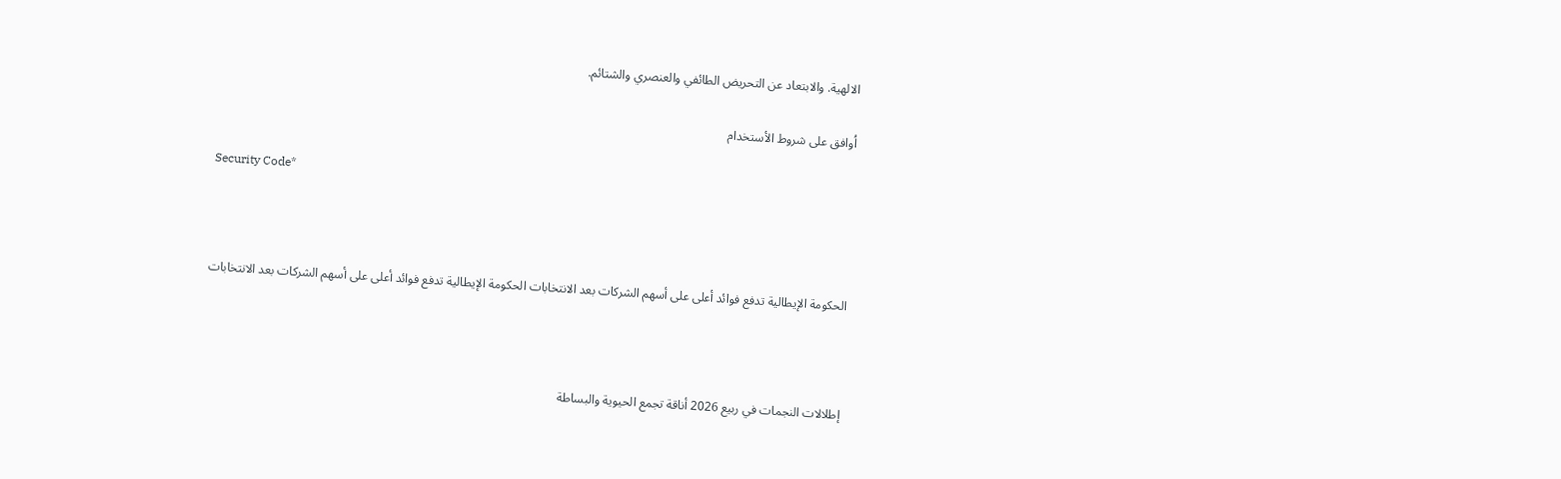الالهية. والابتعاد عن التحريض الطائفي والعنصري والشتائم.

اُوافق على شروط الأستخدام

Security Code*



الحكومة الإيطالية تدفع فوائد أعلى على أسهم الشركات بعد الانتخابات الحكومة الإيطالية تدفع فوائد أعلى على أسهم الشركات بعد الانتخابات



إطلالات النجمات في ربيع 2026 أناقة تجمع الحيوية والبساطة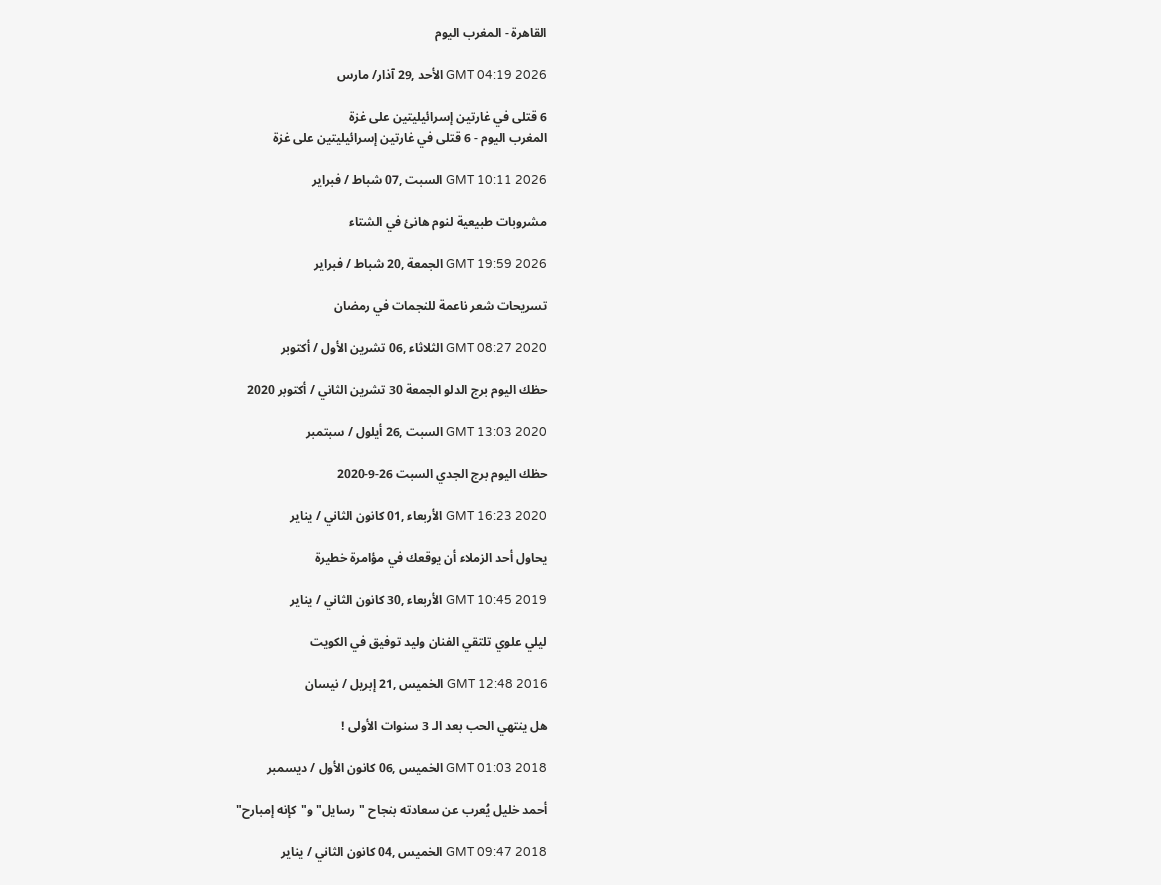القاهرة - المغرب اليوم

GMT 04:19 2026 الأحد ,29 آذار/ مارس

6 قتلى في غارتين إسرائيليتين على غزة
المغرب اليوم - 6 قتلى في غارتين إسرائيليتين على غزة

GMT 10:11 2026 السبت ,07 شباط / فبراير

مشروبات طبيعية لنوم هانئ في الشتاء

GMT 19:59 2026 الجمعة ,20 شباط / فبراير

تسريحات شعر ناعمة للنجمات في رمضان

GMT 08:27 2020 الثلاثاء ,06 تشرين الأول / أكتوبر

حظك اليوم برج الدلو الجمعة 30 تشرين الثاني / أكتوبر 2020

GMT 13:03 2020 السبت ,26 أيلول / سبتمبر

حظك اليوم برج الجدي السبت 26-9-2020

GMT 16:23 2020 الأربعاء ,01 كانون الثاني / يناير

يحاول أحد الزملاء أن يوقعك في مؤامرة خطيرة

GMT 10:45 2019 الأربعاء ,30 كانون الثاني / يناير

ليلي علوي تلتقي الفنان وليد توفيق في الكويت

GMT 12:48 2016 الخميس ,21 إبريل / نيسان

هل ينتهي الحب بعد الـ 3 سنوات الأولى !

GMT 01:03 2018 الخميس ,06 كانون الأول / ديسمبر

أحمد خليل يُعرب عن سعادته بنجاح "رسايل" و"كإنه إمبارح"

GMT 09:47 2018 الخميس ,04 كانون الثاني / يناير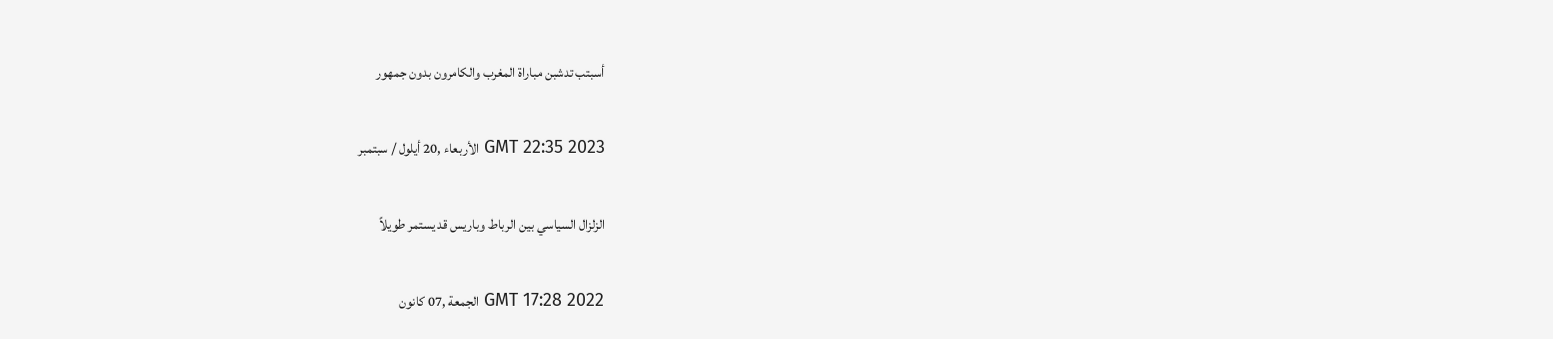أسبتب تدشبن مباراة المغرب والكامرون بدون جمهور

GMT 22:35 2023 الأربعاء ,20 أيلول / سبتمبر

الزلزال السياسي بين الرباط وباريس قد يستمر طويلاً

GMT 17:28 2022 الجمعة ,07 كانون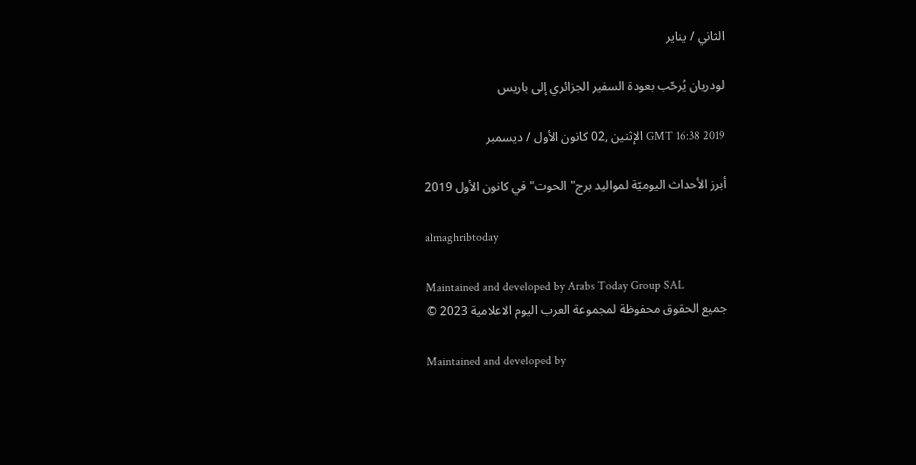الثاني / يناير

لودريان يُرحّب بعودة السفير الجزائري إلى باريس

GMT 16:38 2019 الإثنين ,02 كانون الأول / ديسمبر

أبرز الأحداث اليوميّة لمواليد برج"الحوت" في كانون الأول 2019

almaghribtoday

Maintained and developed by Arabs Today Group SAL
جميع الحقوق محفوظة لمجموعة العرب اليوم الاعلامية 2023 ©

Maintained and developed by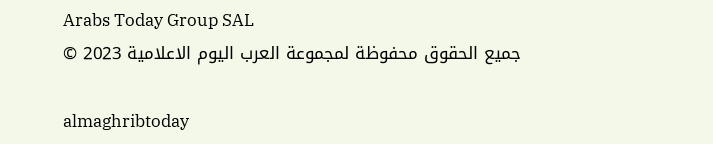Arabs Today Group SAL
جميع الحقوق محفوظة لمجموعة العرب اليوم الاعلامية 2023 ©

almaghribtoday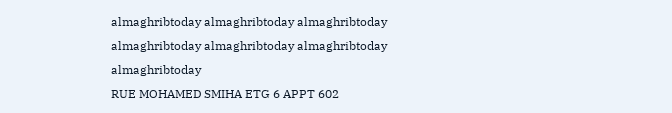almaghribtoday almaghribtoday almaghribtoday
almaghribtoday almaghribtoday almaghribtoday
almaghribtoday
RUE MOHAMED SMIHA ETG 6 APPT 602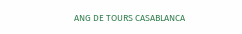ANG DE TOURS CASABLANCA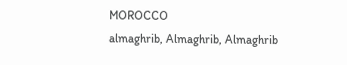MOROCCO
almaghrib, Almaghrib, Almaghrib